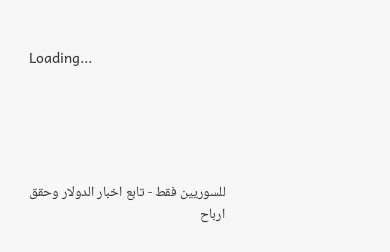Loading...





للسوريين فقط - تابع اخبار الدولار وحقق ارباح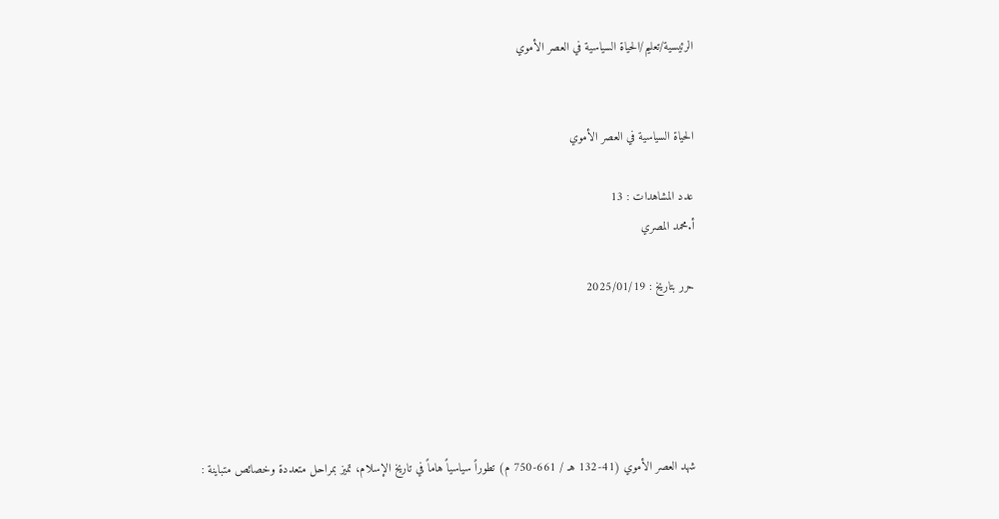الرئيسية/تعليم/الحياة السياسية في العصر الأموي


الحياة السياسية في العصر الأموي

عدد المشاهدات : 13
أ.محمد المصري

حرر بتاريخ : 2025/01/19





شهد العصر الأموي (41-132 هـ / 661-750 م) تطوراً سياسياً هاماً في تاريخ الإسلام، تميز بمراحل متعددة وخصائص متباينة :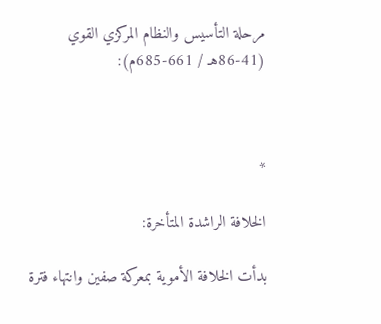مرحلة التأسيس والنظام المركزي القوي (41-86هـ / 661-685م):



*

الخلافة الراشدة المتأخرة:

بدأت الخلافة الأموية بمعركة صفين وانتهاء فترة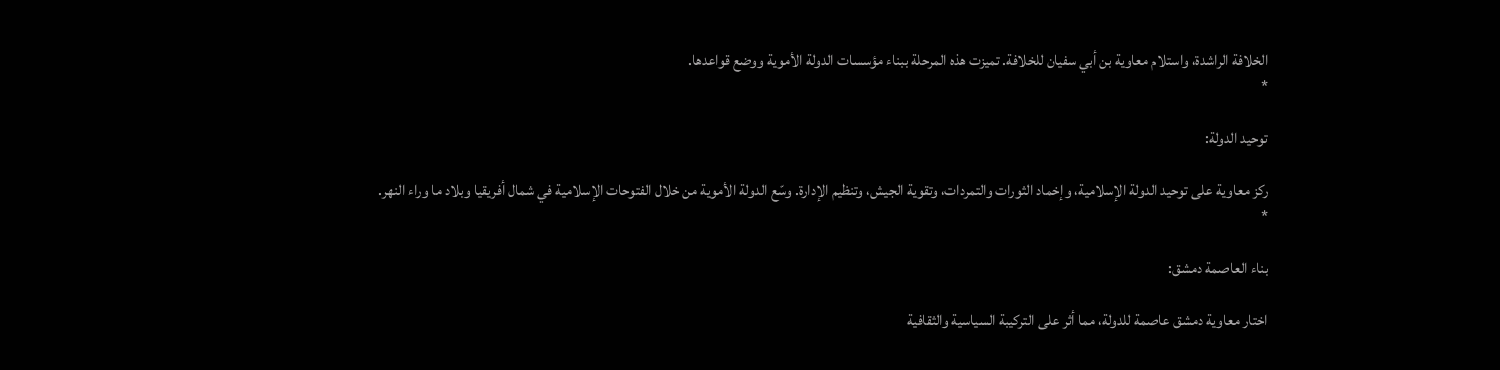الخلافة الراشدة، واستلام معاوية بن أبي سفيان للخلافة. تميزت هذه المرحلة ببناء مؤسسات الدولة الأموية ووضع قواعدها.
*

توحيد الدولة:

ركز معاوية على توحيد الدولة الإسلامية، وإخماد الثورات والتمردات، وتقوية الجيش، وتنظيم الإدارة. وسّع الدولة الأموية من خلال الفتوحات الإسلامية في شمال أفريقيا وبلاد ما وراء النهر.
*

بناء العاصمة دمشق:

اختار معاوية دمشق عاصمة للدولة، مما أثر على التركيبة السياسية والثقافية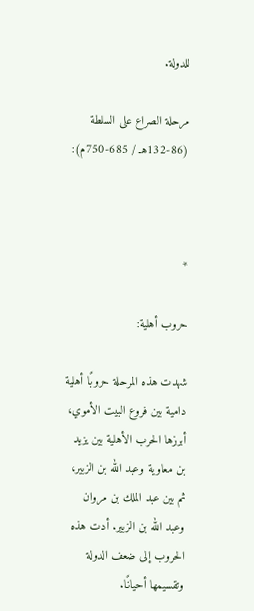للدولة.

مرحلة الصراع على السلطة (86-132هـ / 685-750م):



*

حروب أهلية:

شهدت هذه المرحلة حروبًا أهلية دامية بين فروع البيت الأموي، أبرزها الحرب الأهلية بين يزيد بن معاوية وعبد الله بن الزبير، ثم بين عبد الملك بن مروان وعبد الله بن الزبير. أدت هذه الحروب إلى ضعف الدولة وتقسيمها أحيانًا.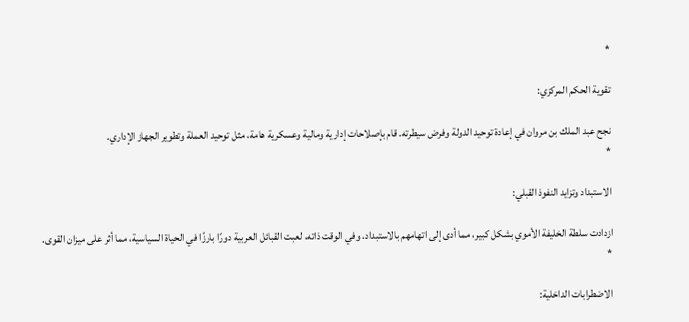*

تقوية الحكم المركزي:

نجح عبد الملك بن مروان في إعادة توحيد الدولة وفرض سيطرته. قام بإصلاحات إدارية ومالية وعسكرية هامة، مثل توحيد العملة وتطوير الجهاز الإداري.
*

الاستبداد وتزايد النفوذ القبلي:

ازدادت سلطة الخليفة الأموي بشكل كبير، مما أدى إلى اتهامهم بالاستبداد. وفي الوقت ذاته، لعبت القبائل العربية دورًا بارزًا في الحياة السياسية، مما أثر على ميزان القوى.
*

الاضطرابات الداخلية: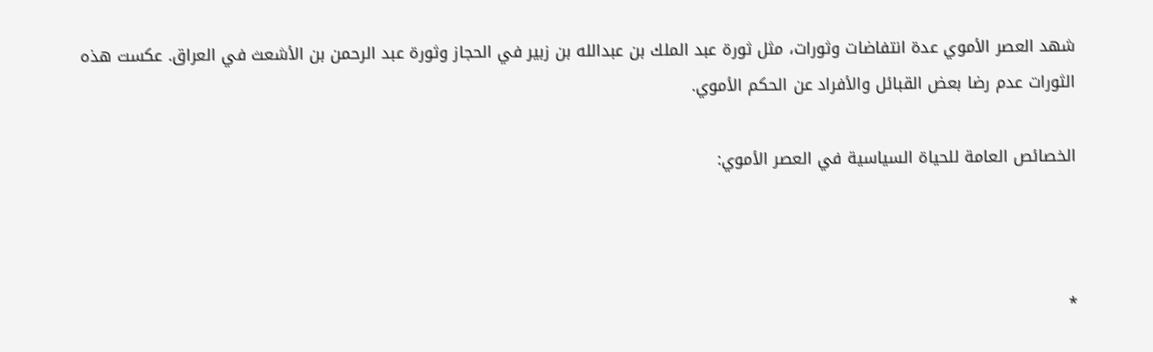شهد العصر الأموي عدة انتفاضات وثورات، مثل ثورة عبد الملك بن عبدالله بن زبير في الحجاز وثورة عبد الرحمن بن الأشعث في العراق. عكست هذه الثورات عدم رضا بعض القبائل والأفراد عن الحكم الأموي.

الخصائص العامة للحياة السياسية في العصر الأموي:



*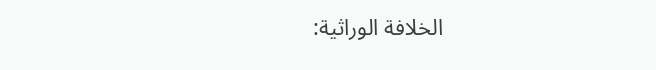الخلافة الوراثية: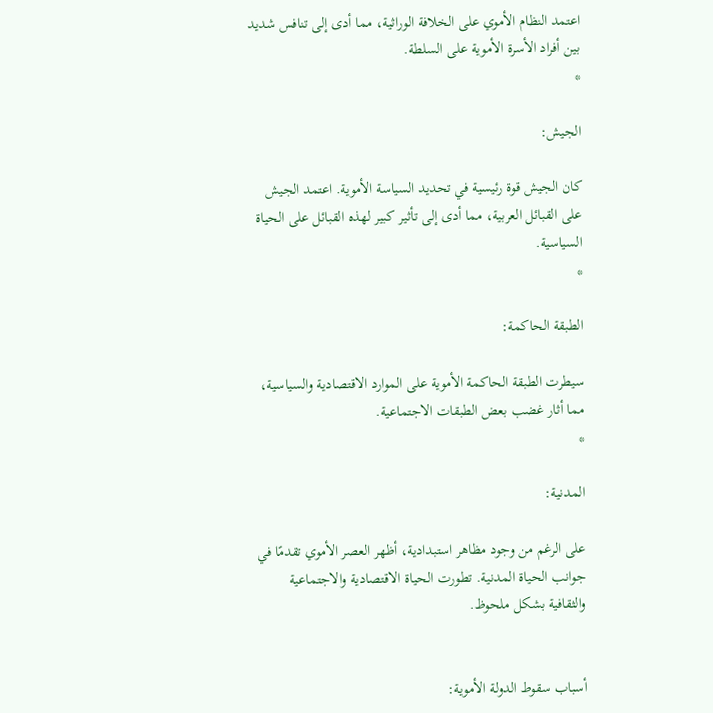اعتمد النظام الأموي على الخلافة الوراثية، مما أدى إلى تنافس شديد بين أفراد الأسرة الأموية على السلطة.
*

الجيش:

كان الجيش قوة رئيسية في تحديد السياسة الأموية. اعتمد الجيش على القبائل العربية، مما أدى إلى تأثير كبير لهذه القبائل على الحياة السياسية.
*

الطبقة الحاكمة:

سيطرت الطبقة الحاكمة الأموية على الموارد الاقتصادية والسياسية، مما أثار غضب بعض الطبقات الاجتماعية.
*

المدنية:

على الرغم من وجود مظاهر استبدادية، أظهر العصر الأموي تقدمًا في جوانب الحياة المدنية. تطورت الحياة الاقتصادية والاجتماعية والثقافية بشكل ملحوظ.


أسباب سقوط الدولة الأموية: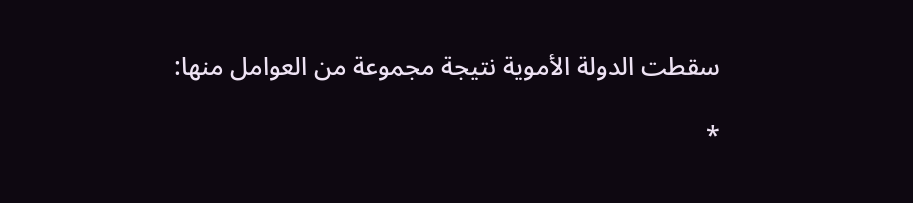سقطت الدولة الأموية نتيجة مجموعة من العوامل منها:

*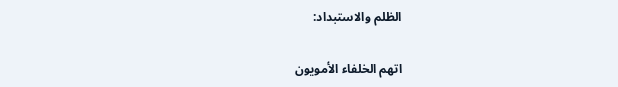الظلم والاستبداد:

اتهم الخلفاء الأمويون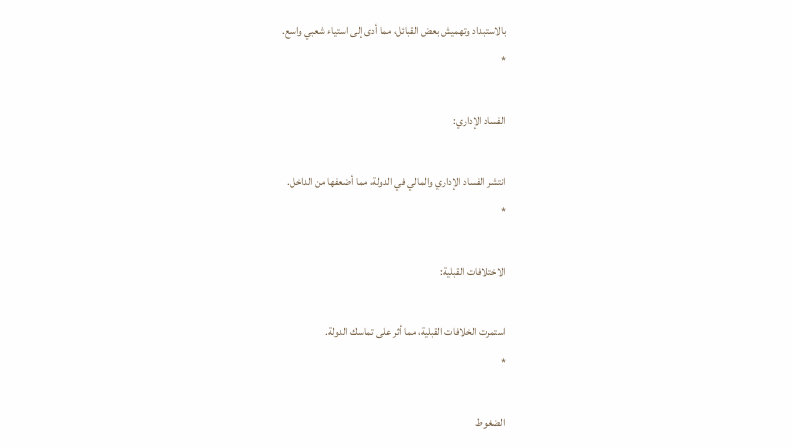بالاستبداد وتهميش بعض القبائل، مما أدى إلى استياء شعبي واسع.
*

الفساد الإداري:

انتشر الفساد الإداري والمالي في الدولة، مما أضعفها من الداخل.
*

الاختلافات القبلية:

استمرت الخلافات القبلية، مما أثر على تماسك الدولة.
*

الضغوط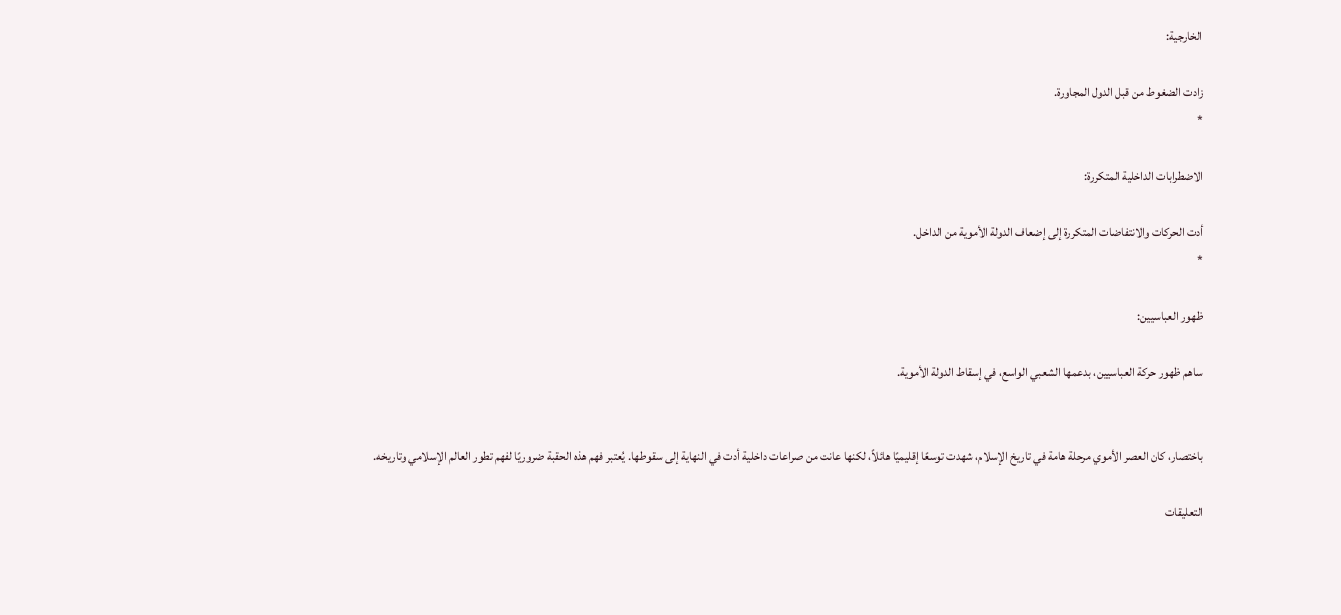الخارجية:

زادت الضغوط من قبل الدول المجاورة.
*

الاضطرابات الداخلية المتكررة:

أدت الحركات والانتفاضات المتكررة إلى إضعاف الدولة الأموية من الداخل.
*

ظهور العباسيين:

ساهم ظهور حركة العباسيين، بدعمها الشعبي الواسع، في إسقاط الدولة الأموية.


باختصار، كان العصر الأموي مرحلة هامة في تاريخ الإسلام، شهدت توسعًا إقليميًا هائلاً، لكنها عانت من صراعات داخلية أدت في النهاية إلى سقوطها. يُعتبر فهم هذه الحقبة ضروريًا لفهم تطور العالم الإسلامي وتاريخه.

التعليقات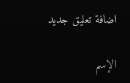اضافة تعليق جديد

الإسم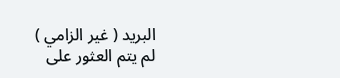البريد ( غير الزامي )
لم يتم العثور على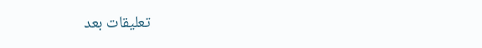تعليقات بعد